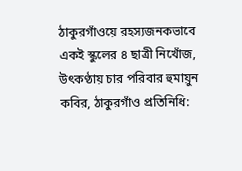ঠাকুরগাঁওয়ে রহস্যজনকভাবে একই স্কুলের ৪ ছাত্রী নিখোঁজ, উৎকণ্ঠায় চার পরিবার হুমায়ুন কবির, ঠাকুরগাঁও প্রতিনিধি: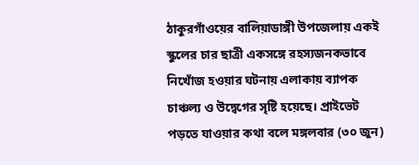ঠাকুরগাঁওয়ের বালিয়াডাঙ্গী উপজেলায় একই স্কুলের চার ছাত্রী একসঙ্গে রহস্যজনকভাবে নিখোঁজ হওয়ার ঘটনায় এলাকায় ব্যাপক চাঞ্চল্য ও উদ্বেগের সৃষ্টি হয়েছে। প্রাইভেট পড়তে যাওয়ার কথা বলে মঙ্গলবার (৩০ জুন)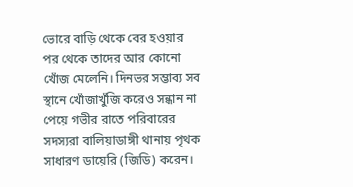ভোরে বাড়ি থেকে বের হওয়ার পর থেকে তাদের আর কোনো খোঁজ মেলেনি। দিনভর সম্ভাব্য সব স্থানে খোঁজাখুঁজি করেও সন্ধান না পেয়ে গভীর রাতে পরিবারের সদস্যরা বালিয়াডাঙ্গী থানায় পৃথক সাধারণ ডায়েরি (জিডি) করেন।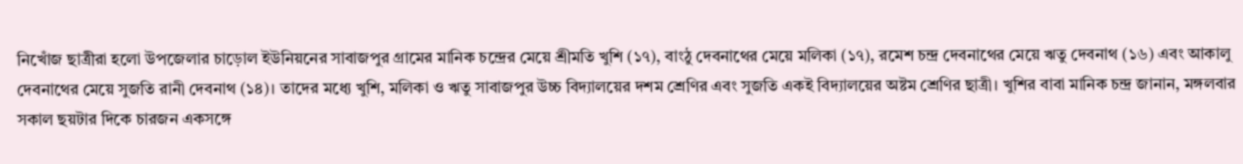নিখোঁজ ছাত্রীরা হলো উপজেলার চাড়োল ইউনিয়নের সাবাজপুর গ্রামের মানিক চন্দ্রের মেয়ে শ্রীমতি খুশি (১৭), বাংঠু দেবনাথের মেয়ে মলিকা (১৭), রমেশ চন্দ্র দেবনাথের মেয়ে ঋতু দেবনাথ (১৬) এবং আকালু দেবনাথের মেয়ে সুজতি রানী দেবনাথ (১৪)। তাদের মধ্যে খুশি, মলিকা ও ঋতু সাবাজপুর উচ্চ বিদ্যালয়ের দশম শ্রেণির এবং সুজতি একই বিদ্যালয়ের অষ্টম শ্রেণির ছাত্রী। খুশির বাবা মানিক চন্দ্র জানান, মঙ্গলবার সকাল ছয়টার দিকে চারজন একসঙ্গে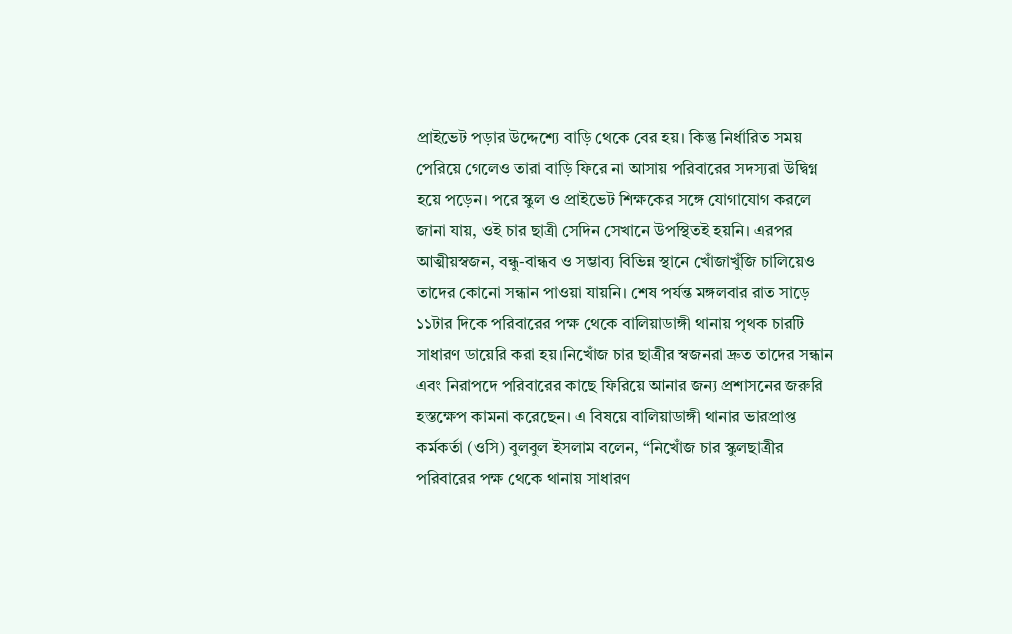প্রাইভেট পড়ার উদ্দেশ্যে বাড়ি থেকে বের হয়। কিন্তু নির্ধারিত সময় পেরিয়ে গেলেও তারা বাড়ি ফিরে না আসায় পরিবারের সদস্যরা উদ্বিগ্ন হয়ে পড়েন। পরে স্কুল ও প্রাইভেট শিক্ষকের সঙ্গে যোগাযোগ করলে জানা যায়, ওই চার ছাত্রী সেদিন সেখানে উপস্থিতই হয়নি। এরপর আত্মীয়স্বজন, বন্ধু-বান্ধব ও সম্ভাব্য বিভিন্ন স্থানে খোঁজাখুঁজি চালিয়েও তাদের কোনো সন্ধান পাওয়া যায়নি। শেষ পর্যন্ত মঙ্গলবার রাত সাড়ে ১১টার দিকে পরিবারের পক্ষ থেকে বালিয়াডাঙ্গী থানায় পৃথক চারটি সাধারণ ডায়েরি করা হয়।নিখোঁজ চার ছাত্রীর স্বজনরা দ্রুত তাদের সন্ধান এবং নিরাপদে পরিবারের কাছে ফিরিয়ে আনার জন্য প্রশাসনের জরুরি হস্তক্ষেপ কামনা করেছেন। এ বিষয়ে বালিয়াডাঙ্গী থানার ভারপ্রাপ্ত কর্মকর্তা (ওসি) বুলবুল ইসলাম বলেন, “নিখোঁজ চার স্কুলছাত্রীর পরিবারের পক্ষ থেকে থানায় সাধারণ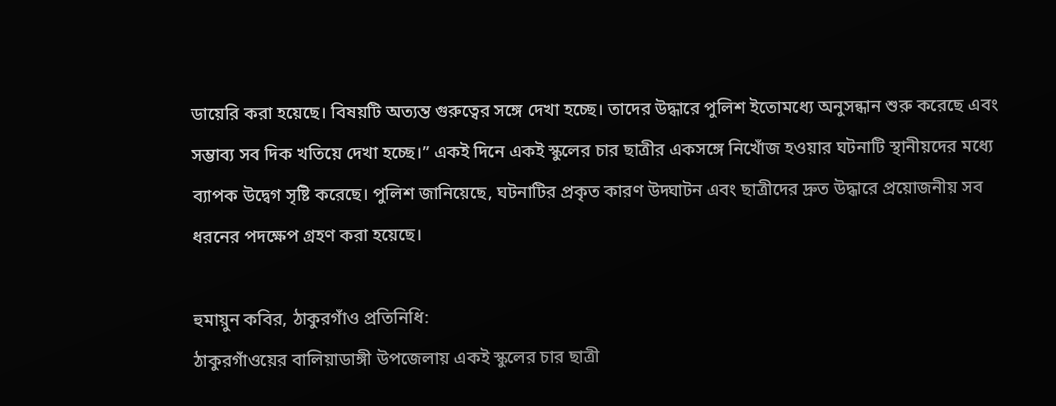ডায়েরি করা হয়েছে। বিষয়টি অত্যন্ত গুরুত্বের সঙ্গে দেখা হচ্ছে। তাদের উদ্ধারে পুলিশ ইতোমধ্যে অনুসন্ধান শুরু করেছে এবং সম্ভাব্য সব দিক খতিয়ে দেখা হচ্ছে।” একই দিনে একই স্কুলের চার ছাত্রীর একসঙ্গে নিখোঁজ হওয়ার ঘটনাটি স্থানীয়দের মধ্যে ব্যাপক উদ্বেগ সৃষ্টি করেছে। পুলিশ জানিয়েছে, ঘটনাটির প্রকৃত কারণ উদ্ঘাটন এবং ছাত্রীদের দ্রুত উদ্ধারে প্রয়োজনীয় সব ধরনের পদক্ষেপ গ্রহণ করা হয়েছে।

হুমায়ুন কবির, ঠাকুরগাঁও প্রতিনিধি:
ঠাকুরগাঁওয়ের বালিয়াডাঙ্গী উপজেলায় একই স্কুলের চার ছাত্রী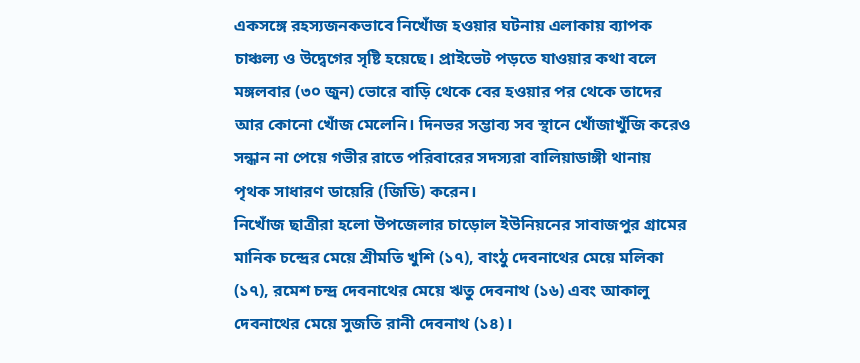একসঙ্গে রহস্যজনকভাবে নিখোঁজ হওয়ার ঘটনায় এলাকায় ব্যাপক চাঞ্চল্য ও উদ্বেগের সৃষ্টি হয়েছে। প্রাইভেট পড়তে যাওয়ার কথা বলে মঙ্গলবার (৩০ জুন) ভোরে বাড়ি থেকে বের হওয়ার পর থেকে তাদের আর কোনো খোঁজ মেলেনি। দিনভর সম্ভাব্য সব স্থানে খোঁজাখুঁজি করেও সন্ধান না পেয়ে গভীর রাতে পরিবারের সদস্যরা বালিয়াডাঙ্গী থানায় পৃথক সাধারণ ডায়েরি (জিডি) করেন।
নিখোঁজ ছাত্রীরা হলো উপজেলার চাড়োল ইউনিয়নের সাবাজপুর গ্রামের মানিক চন্দ্রের মেয়ে শ্রীমতি খুশি (১৭), বাংঠু দেবনাথের মেয়ে মলিকা (১৭), রমেশ চন্দ্র দেবনাথের মেয়ে ঋতু দেবনাথ (১৬) এবং আকালু দেবনাথের মেয়ে সুজতি রানী দেবনাথ (১৪)।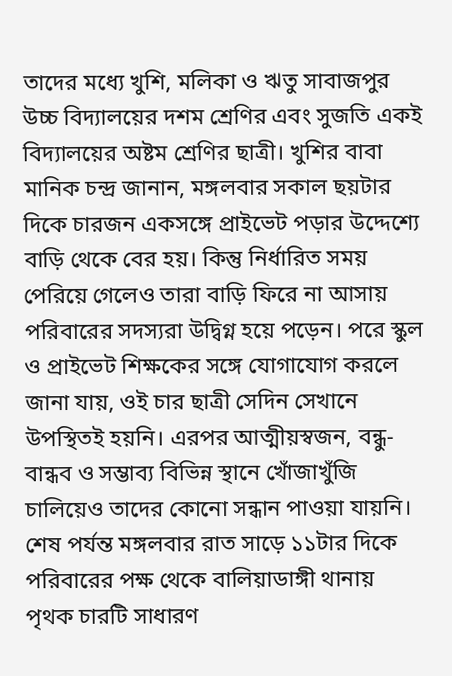তাদের মধ্যে খুশি, মলিকা ও ঋতু সাবাজপুর উচ্চ বিদ্যালয়ের দশম শ্রেণির এবং সুজতি একই বিদ্যালয়ের অষ্টম শ্রেণির ছাত্রী। খুশির বাবা মানিক চন্দ্র জানান, মঙ্গলবার সকাল ছয়টার দিকে চারজন একসঙ্গে প্রাইভেট পড়ার উদ্দেশ্যে বাড়ি থেকে বের হয়। কিন্তু নির্ধারিত সময় পেরিয়ে গেলেও তারা বাড়ি ফিরে না আসায় পরিবারের সদস্যরা উদ্বিগ্ন হয়ে পড়েন। পরে স্কুল ও প্রাইভেট শিক্ষকের সঙ্গে যোগাযোগ করলে জানা যায়, ওই চার ছাত্রী সেদিন সেখানে উপস্থিতই হয়নি। এরপর আত্মীয়স্বজন, বন্ধু-বান্ধব ও সম্ভাব্য বিভিন্ন স্থানে খোঁজাখুঁজি চালিয়েও তাদের কোনো সন্ধান পাওয়া যায়নি। শেষ পর্যন্ত মঙ্গলবার রাত সাড়ে ১১টার দিকে পরিবারের পক্ষ থেকে বালিয়াডাঙ্গী থানায় পৃথক চারটি সাধারণ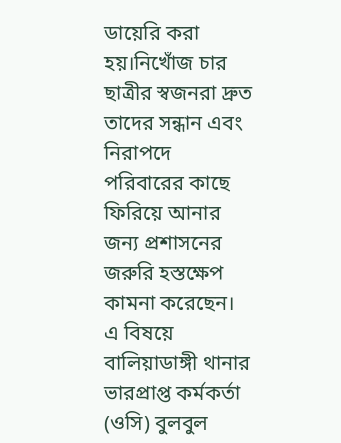ডায়েরি করা হয়।নিখোঁজ চার ছাত্রীর স্বজনরা দ্রুত তাদের সন্ধান এবং নিরাপদে পরিবারের কাছে ফিরিয়ে আনার জন্য প্রশাসনের জরুরি হস্তক্ষেপ কামনা করেছেন।
এ বিষয়ে বালিয়াডাঙ্গী থানার ভারপ্রাপ্ত কর্মকর্তা (ওসি) বুলবুল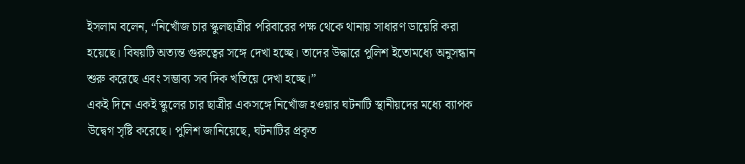ইসলাম বলেন, “নিখোঁজ চার স্কুলছাত্রীর পরিবারের পক্ষ থেকে থানায় সাধারণ ডায়েরি করা হয়েছে। বিষয়টি অত্যন্ত গুরুত্বের সঙ্গে দেখা হচ্ছে। তাদের উদ্ধারে পুলিশ ইতোমধ্যে অনুসন্ধান শুরু করেছে এবং সম্ভাব্য সব দিক খতিয়ে দেখা হচ্ছে।”
একই দিনে একই স্কুলের চার ছাত্রীর একসঙ্গে নিখোঁজ হওয়ার ঘটনাটি স্থানীয়দের মধ্যে ব্যাপক উদ্বেগ সৃষ্টি করেছে। পুলিশ জানিয়েছে, ঘটনাটির প্রকৃত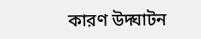কারণ উদ্ঘাটন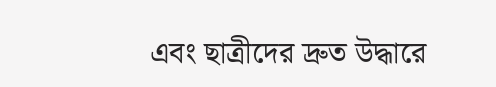এবং ছাত্রীদের দ্রুত উদ্ধারে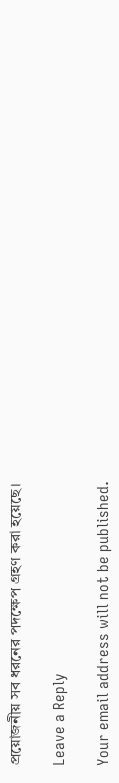প্রয়োজনীয় সব ধরনের পদক্ষেপ গ্রহণ করা হয়েছে।

Leave a Reply

Your email address will not be published.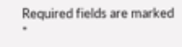Required fields are marked *